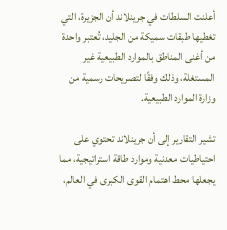أعلنت السلطات في جرينلاند أن الجزيرة، التي تغطيها طبقات سميكة من الجليد، تُعتبر واحدة من أغنى المناطق بالموارد الطبيعية غير المستغلة، وذلك وفقًا لتصريحات رسمية من وزارة الموارد الطبيعية.

تشير التقارير إلى أن جرينلاند تحتوي على احتياطيات معدنية وموارد طاقة استراتيجية، مما يجعلها محط اهتمام القوى الكبرى في العالم،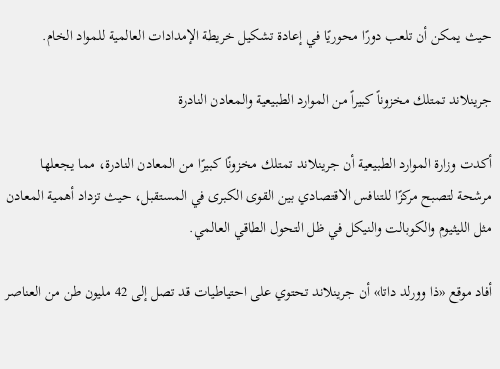حيث يمكن أن تلعب دورًا محوريًا في إعادة تشكيل خريطة الإمدادات العالمية للمواد الخام.

جرينلاند تمتلك مخزوناً كبيراً من الموارد الطبيعية والمعادن النادرة

أكدت وزارة الموارد الطبيعية أن جرينلاند تمتلك مخزونًا كبيرًا من المعادن النادرة، مما يجعلها مرشحة لتصبح مركزًا للتنافس الاقتصادي بين القوى الكبرى في المستقبل، حيث تزداد أهمية المعادن مثل الليثيوم والكوبالت والنيكل في ظل التحول الطاقي العالمي.

أفاد موقع «ذا وورلد داتا» أن جرينلاند تحتوي على احتياطيات قد تصل إلى 42 مليون طن من العناصر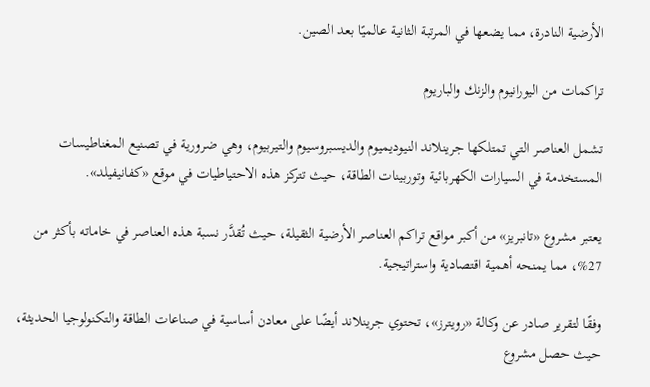الأرضية النادرة، مما يضعها في المرتبة الثانية عالميًا بعد الصين.

تراكمات من اليورانيوم والزنك والباريوم

تشمل العناصر التي تمتلكها جرينلاند النيوديميوم والديسبروسيوم والتيربيوم، وهي ضرورية في تصنيع المغناطيسات المستخدمة في السيارات الكهربائية وتوربينات الطاقة، حيث تتركز هذه الاحتياطيات في موقع «كفانيفيلد».

يعتبر مشروع «تانبريز» من أكبر مواقع تراكم العناصر الأرضية الثقيلة، حيث تُقدَّر نسبة هذه العناصر في خاماته بأكثر من 27%، مما يمنحه أهمية اقتصادية واستراتيجية.

وفقًا لتقرير صادر عن وكالة «رويترز»، تحتوي جرينلاند أيضًا على معادن أساسية في صناعات الطاقة والتكنولوجيا الحديثة، حيث حصل مشروع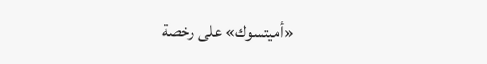«أميتسوك» على رخصة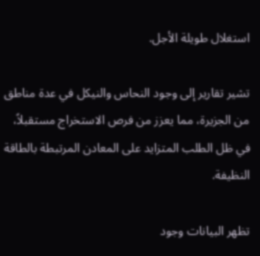استغلال طويلة الأجل.

تشير تقارير إلى وجود النحاس والنيكل في عدة مناطق من الجزيرة، مما يعزز من فرص الاستخراج مستقبلاً، في ظل الطلب المتزايد على المعادن المرتبطة بالطاقة النظيفة.

تظهر البيانات وجود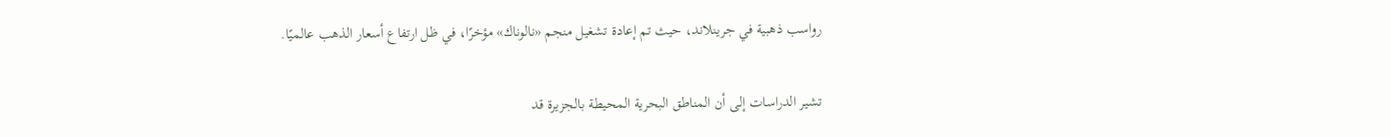رواسب ذهبية في جرينلاند، حيث تم إعادة تشغيل منجم «نالوناك» مؤخرًا، في ظل ارتفاع أسعار الذهب عالميًا.

تشير الدراسات إلى أن المناطق البحرية المحيطة بالجزيرة قد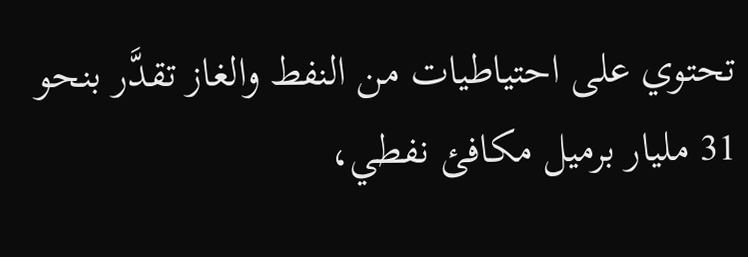تحتوي على احتياطيات من النفط والغاز تقدَّر بنحو 31 مليار برميل مكافئ نفطي،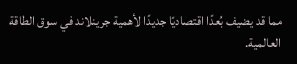مما قد يضيف بُعدًا اقتصاديًا جديدًا لأهمية جرينلاند في سوق الطاقة العالمية.